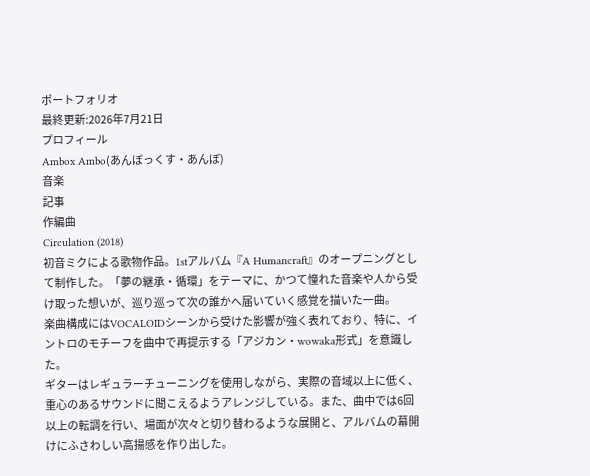ポートフォリオ
最終更新:2026年7月21日
プロフィール
Ambox Ambo(あんぼっくす・あんぼ)
音楽
記事
作編曲
Circulation (2018)
初音ミクによる歌物作品。1stアルバム『A Humancraft』のオープニングとして制作した。「夢の継承・循環」をテーマに、かつて憧れた音楽や人から受け取った想いが、巡り巡って次の誰かへ届いていく感覚を描いた一曲。
楽曲構成にはVOCALOIDシーンから受けた影響が強く表れており、特に、イントロのモチーフを曲中で再提示する「アジカン・wowaka形式」を意識した。
ギターはレギュラーチューニングを使用しながら、実際の音域以上に低く、重心のあるサウンドに聞こえるようアレンジしている。また、曲中では6回以上の転調を行い、場面が次々と切り替わるような展開と、アルバムの幕開けにふさわしい高揚感を作り出した。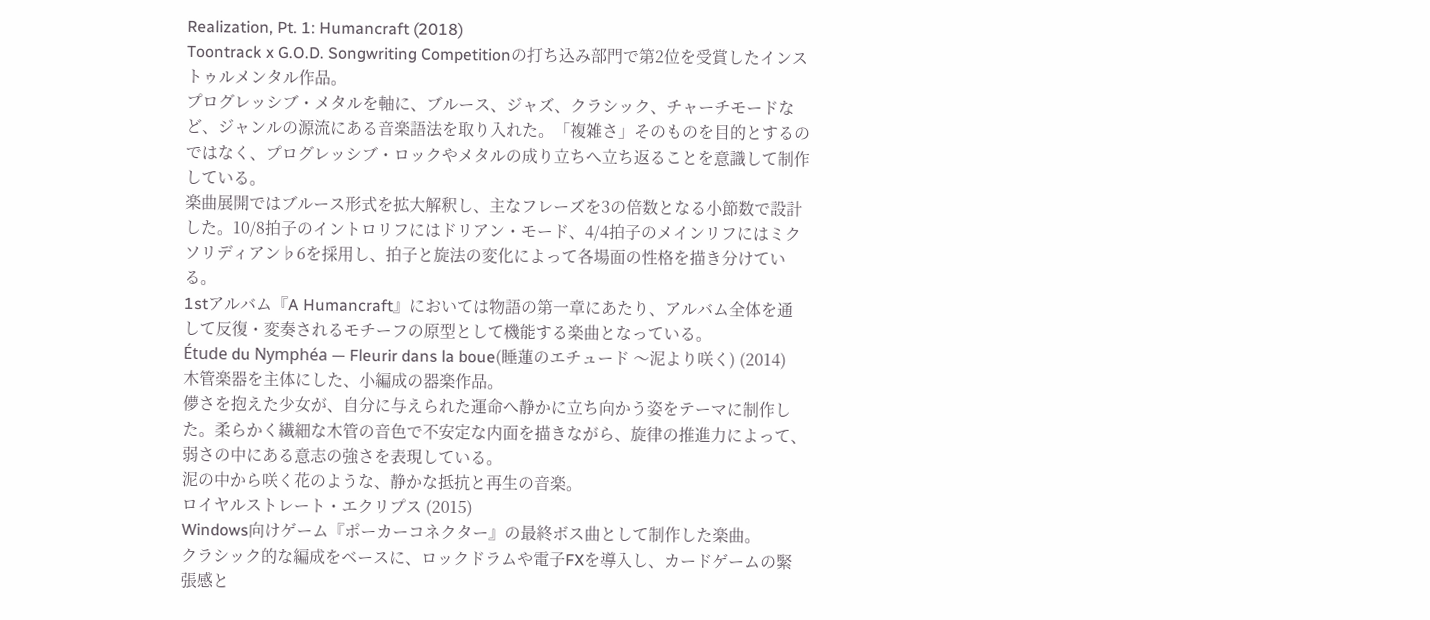Realization, Pt. 1: Humancraft (2018)
Toontrack x G.O.D. Songwriting Competitionの打ち込み部門で第2位を受賞したインストゥルメンタル作品。
プログレッシブ・メタルを軸に、ブルース、ジャズ、クラシック、チャーチモードなど、ジャンルの源流にある音楽語法を取り入れた。「複雑さ」そのものを目的とするのではなく、プログレッシブ・ロックやメタルの成り立ちへ立ち返ることを意識して制作している。
楽曲展開ではブルース形式を拡大解釈し、主なフレーズを3の倍数となる小節数で設計した。10/8拍子のイントロリフにはドリアン・モード、4/4拍子のメインリフにはミクソリディアン♭6を採用し、拍子と旋法の変化によって各場面の性格を描き分けている。
1stアルバム『A Humancraft』においては物語の第一章にあたり、アルバム全体を通して反復・変奏されるモチーフの原型として機能する楽曲となっている。
Étude du Nymphéa — Fleurir dans la boue(睡蓮のエチュード 〜泥より咲く) (2014)
木管楽器を主体にした、小編成の器楽作品。
儚さを抱えた少女が、自分に与えられた運命へ静かに立ち向かう姿をテーマに制作した。柔らかく繊細な木管の音色で不安定な内面を描きながら、旋律の推進力によって、弱さの中にある意志の強さを表現している。
泥の中から咲く花のような、静かな抵抗と再生の音楽。
ロイヤルストレート・エクリプス (2015)
Windows向けゲーム『ポーカーコネクター』の最終ボス曲として制作した楽曲。
クラシック的な編成をベースに、ロックドラムや電子FXを導入し、カードゲームの緊張感と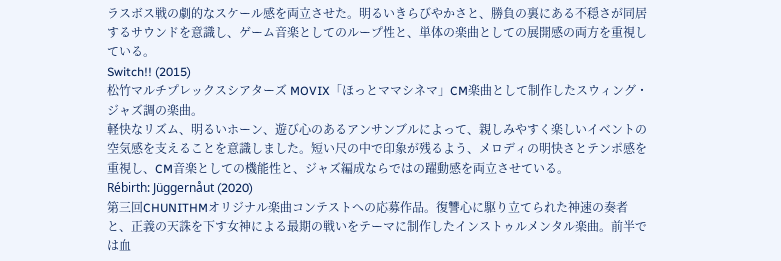ラスボス戦の劇的なスケール感を両立させた。明るいきらびやかさと、勝負の裏にある不穏さが同居するサウンドを意識し、ゲーム音楽としてのループ性と、単体の楽曲としての展開感の両方を重視している。
Switch!! (2015)
松竹マルチプレックスシアターズ MOVIX「ほっとママシネマ」CM楽曲として制作したスウィング・ジャズ調の楽曲。
軽快なリズム、明るいホーン、遊び心のあるアンサンブルによって、親しみやすく楽しいイベントの空気感を支えることを意識しました。短い尺の中で印象が残るよう、メロディの明快さとテンポ感を重視し、CM音楽としての機能性と、ジャズ編成ならではの躍動感を両立させている。
Rébirth: Jüggernåut (2020)
第三回CHUNITHMオリジナル楽曲コンテストへの応募作品。復讐心に駆り立てられた神速の奏者と、正義の天誅を下す女神による最期の戦いをテーマに制作したインストゥルメンタル楽曲。前半では血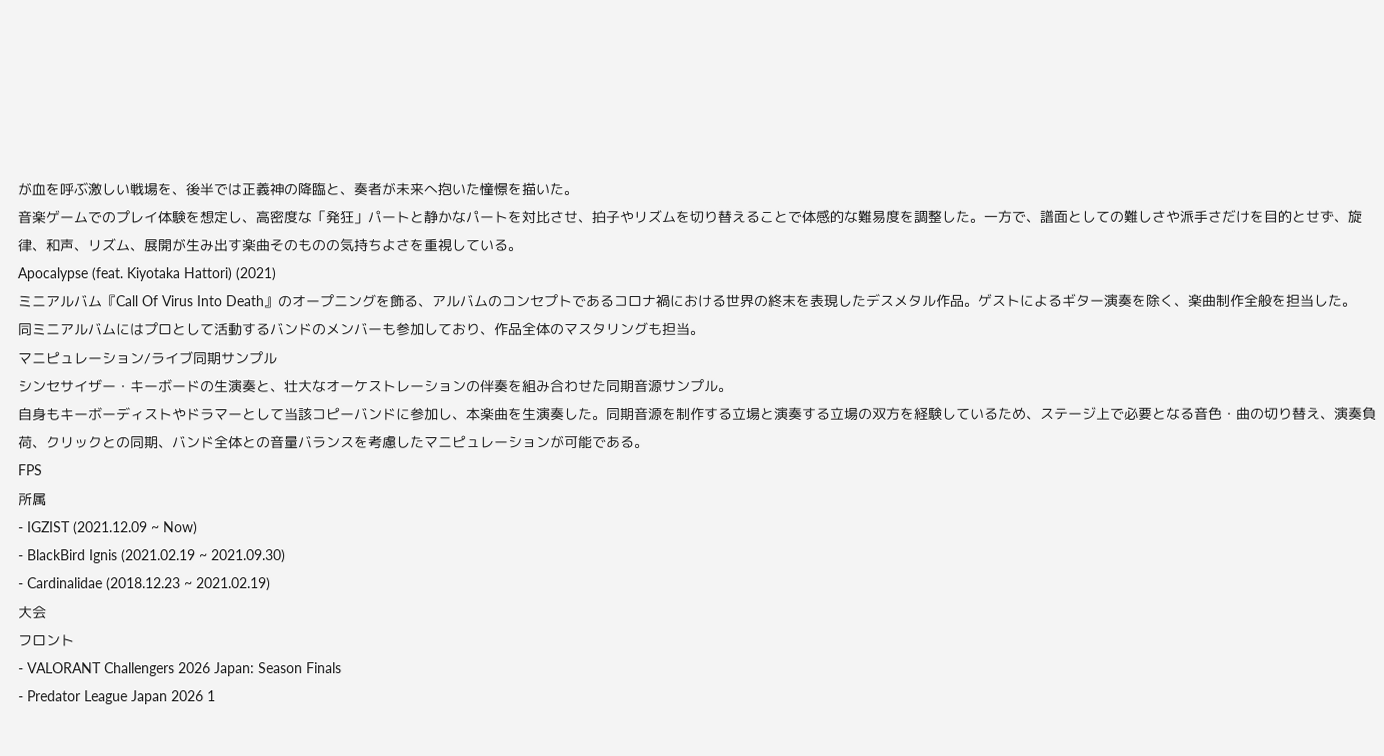が血を呼ぶ激しい戦場を、後半では正義神の降臨と、奏者が未来へ抱いた憧憬を描いた。
音楽ゲームでのプレイ体験を想定し、高密度な「発狂」パートと静かなパートを対比させ、拍子やリズムを切り替えることで体感的な難易度を調整した。一方で、譜面としての難しさや派手さだけを目的とせず、旋律、和声、リズム、展開が生み出す楽曲そのものの気持ちよさを重視している。
Apocalypse (feat. Kiyotaka Hattori) (2021)
ミニアルバム『Call Of Virus Into Death』のオープニングを飾る、アルバムのコンセプトであるコロナ禍における世界の終末を表現したデスメタル作品。ゲストによるギター演奏を除く、楽曲制作全般を担当した。
同ミニアルバムにはプロとして活動するバンドのメンバーも参加しており、作品全体のマスタリングも担当。
マニピュレーション/ライブ同期サンプル
シンセサイザー・キーボードの生演奏と、壮大なオーケストレーションの伴奏を組み合わせた同期音源サンプル。
自身もキーボーディストやドラマーとして当該コピーバンドに参加し、本楽曲を生演奏した。同期音源を制作する立場と演奏する立場の双方を経験しているため、ステージ上で必要となる音色・曲の切り替え、演奏負荷、クリックとの同期、バンド全体との音量バランスを考慮したマニピュレーションが可能である。
FPS
所属
- IGZIST (2021.12.09 ~ Now)
- BlackBird Ignis (2021.02.19 ~ 2021.09.30)
- Cardinalidae (2018.12.23 ~ 2021.02.19)
大会
フロント
- VALORANT Challengers 2026 Japan: Season Finals
- Predator League Japan 2026 1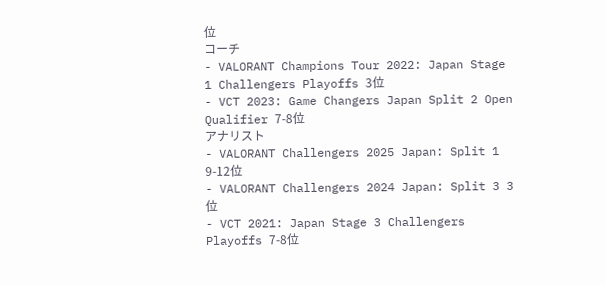位
コーチ
- VALORANT Champions Tour 2022: Japan Stage 1 Challengers Playoffs 3位
- VCT 2023: Game Changers Japan Split 2 Open Qualifier 7-8位
アナリスト
- VALORANT Challengers 2025 Japan: Split 1 9-12位
- VALORANT Challengers 2024 Japan: Split 3 3位
- VCT 2021: Japan Stage 3 Challengers Playoffs 7-8位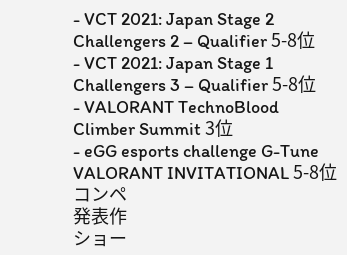- VCT 2021: Japan Stage 2 Challengers 2 – Qualifier 5-8位
- VCT 2021: Japan Stage 1 Challengers 3 – Qualifier 5-8位
- VALORANT TechnoBlood Climber Summit 3位
- eGG esports challenge G-Tune VALORANT INVITATIONAL 5-8位
コンペ
発表作
ショー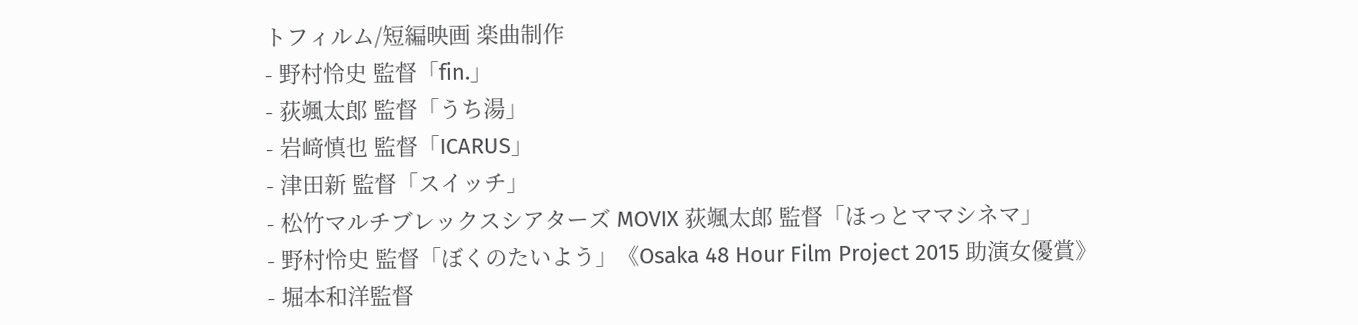トフィルム/短編映画 楽曲制作
- 野村怜史 監督「fin.」
- 荻颯太郎 監督「うち湯」
- 岩﨑慎也 監督「ICARUS」
- 津田新 監督「スイッチ」
- 松竹マルチブレックスシアターズ MOVIX 荻颯太郎 監督「ほっとママシネマ」
- 野村怜史 監督「ぼくのたいよう」《Osaka 48 Hour Film Project 2015 助演女優賞》
- 堀本和洋監督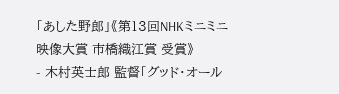「あした野郎」《第13回NHKミニミニ映像大賞 市橋織江賞 受賞》
- 木村英士郎 監督「グッド・オール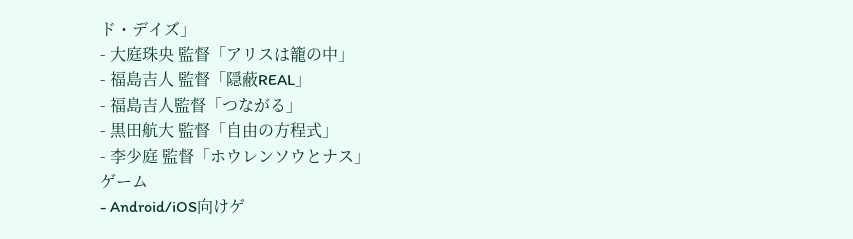ド・デイズ」
- 大庭珠央 監督「アリスは籠の中」
- 福島吉人 監督「隠蔽REAL」
- 福島吉人監督「つながる」
- 黒田航大 監督「自由の方程式」
- 李少庭 監督「ホウレンソウとナス」
ゲーム
- Android/iOS向けゲ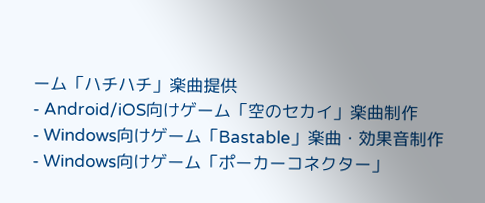ーム「ハチハチ」楽曲提供
- Android/iOS向けゲーム「空のセカイ」楽曲制作
- Windows向けゲーム「Bastable」楽曲・効果音制作
- Windows向けゲーム「ポーカーコネクター」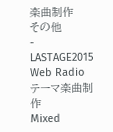楽曲制作
その他
- LASTAGE2015 Web Radio テーマ楽曲制作
Mixed